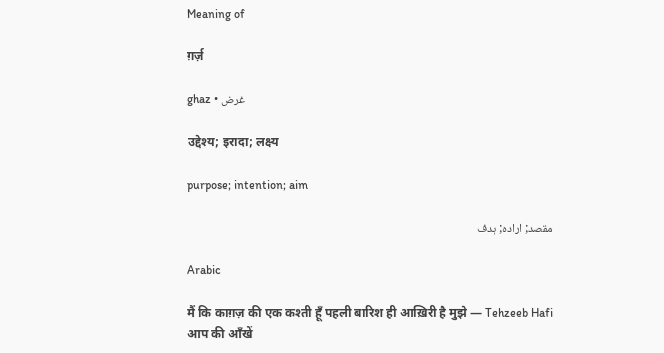Meaning of

ग़र्ज़

ghaz • غرض

उद्देश्य; इरादा; लक्ष्य

purpose; intention; aim

مقصد; ارادہ; ہدف

Arabic

मैं कि काग़ज़ की एक कश्ती हूँ पहली बारिश ही आख़िरी है मुझे — Tehzeeb Hafi
आप की आँखें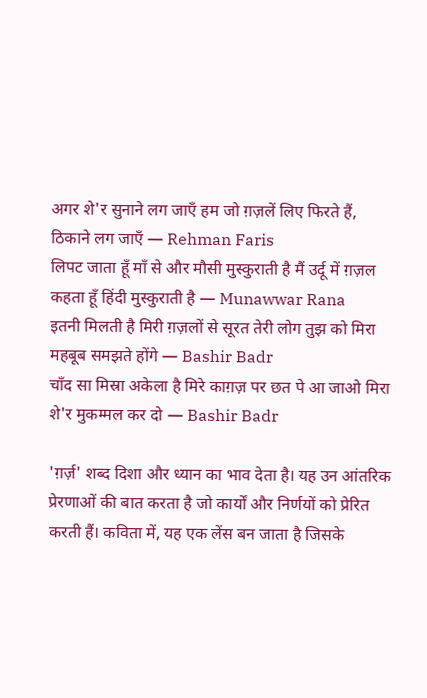अगर शे'र सुनाने लग जाएँ हम जो ग़ज़लें लिए फिरते हैं, ठिकाने लग जाएँ — Rehman Faris
लिपट जाता हूँ माँ से और मौसी मुस्कुराती है मैं उर्दू में ग़ज़ल कहता हूँ हिंदी मुस्कुराती है — Munawwar Rana
इतनी मिलती है मिरी ग़ज़लों से सूरत तेरी लोग तुझ को मिरा महबूब समझते होंगे — Bashir Badr
चाँद सा मिस्रा अकेला है मिरे काग़ज़ पर छत पे आ जाओ मिरा शे'र मुकम्मल कर दो — Bashir Badr

'ग़र्ज़' शब्द दिशा और ध्यान का भाव देता है। यह उन आंतरिक प्रेरणाओं की बात करता है जो कार्यों और निर्णयों को प्रेरित करती हैं। कविता में, यह एक लेंस बन जाता है जिसके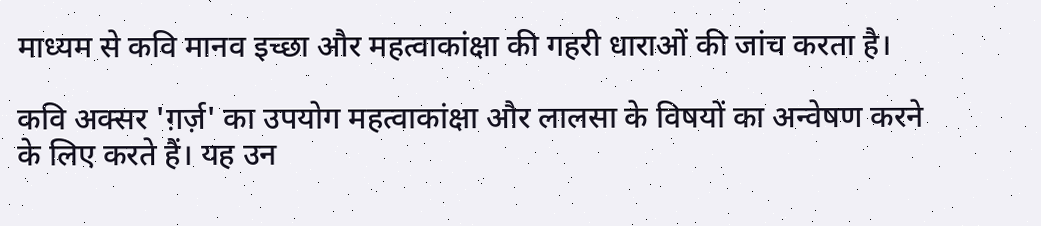माध्यम से कवि मानव इच्छा और महत्वाकांक्षा की गहरी धाराओं की जांच करता है।

कवि अक्सर 'ग़र्ज़' का उपयोग महत्वाकांक्षा और लालसा के विषयों का अन्वेषण करने के लिए करते हैं। यह उन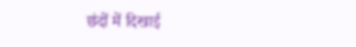छंदों में दिखाई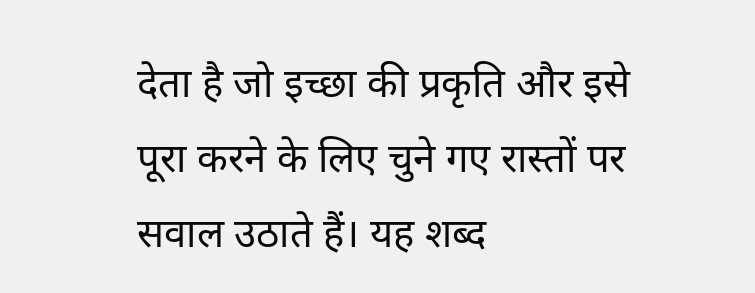देता है जो इच्छा की प्रकृति और इसे पूरा करने के लिए चुने गए रास्तों पर सवाल उठाते हैं। यह शब्द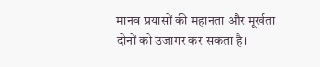मानव प्रयासों की महानता और मूर्खता दोनों को उजागर कर सकता है।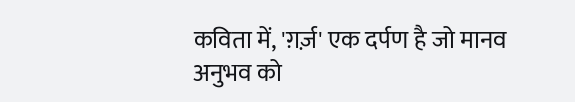कविता में, 'ग़र्ज़' एक दर्पण है जो मानव अनुभव को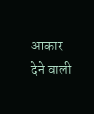आकार देने वाली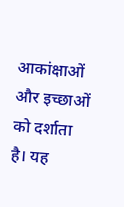आकांक्षाओं और इच्छाओं को दर्शाता है। यह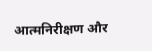आत्मनिरीक्षण और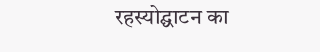रहस्योद्घाटन का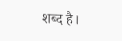शब्द है।